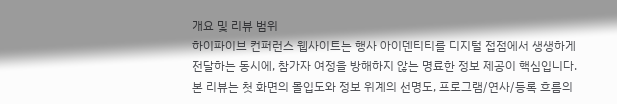개요 및 리뷰 범위
하이파이브 컨퍼런스 웹사이트는 행사 아이덴티티를 디지털 접점에서 생생하게 전달하는 동시에, 참가자 여정을 방해하지 않는 명료한 정보 제공이 핵심입니다. 본 리뷰는 첫 화면의 몰입도와 정보 위계의 선명도, 프로그램/연사/등록 흐름의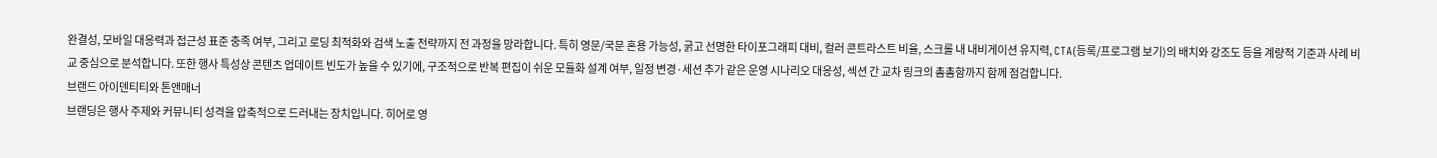완결성, 모바일 대응력과 접근성 표준 충족 여부, 그리고 로딩 최적화와 검색 노출 전략까지 전 과정을 망라합니다. 특히 영문/국문 혼용 가능성, 굵고 선명한 타이포그래피 대비, 컬러 콘트라스트 비율, 스크롤 내 내비게이션 유지력, CTA(등록/프로그램 보기)의 배치와 강조도 등을 계량적 기준과 사례 비교 중심으로 분석합니다. 또한 행사 특성상 콘텐츠 업데이트 빈도가 높을 수 있기에, 구조적으로 반복 편집이 쉬운 모듈화 설계 여부, 일정 변경·세션 추가 같은 운영 시나리오 대응성, 섹션 간 교차 링크의 촘촘함까지 함께 점검합니다.
브랜드 아이덴티티와 톤앤매너
브랜딩은 행사 주제와 커뮤니티 성격을 압축적으로 드러내는 장치입니다. 히어로 영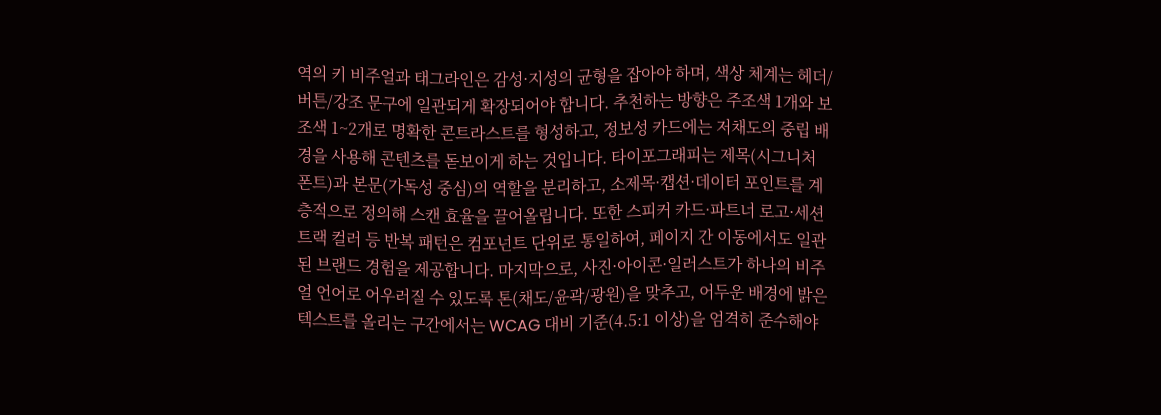역의 키 비주얼과 태그라인은 감성·지성의 균형을 잡아야 하며, 색상 체계는 헤더/버튼/강조 문구에 일관되게 확장되어야 합니다. 추천하는 방향은 주조색 1개와 보조색 1~2개로 명확한 콘트라스트를 형성하고, 정보성 카드에는 저채도의 중립 배경을 사용해 콘텐츠를 돋보이게 하는 것입니다. 타이포그래피는 제목(시그니처 폰트)과 본문(가독성 중심)의 역할을 분리하고, 소제목·캡션·데이터 포인트를 계층적으로 정의해 스캔 효율을 끌어올립니다. 또한 스피커 카드·파트너 로고·세션 트랙 컬러 등 반복 패턴은 컴포넌트 단위로 통일하여, 페이지 간 이동에서도 일관된 브랜드 경험을 제공합니다. 마지막으로, 사진·아이콘·일러스트가 하나의 비주얼 언어로 어우러질 수 있도록 톤(채도/윤곽/광원)을 맞추고, 어두운 배경에 밝은 텍스트를 올리는 구간에서는 WCAG 대비 기준(4.5:1 이상)을 엄격히 준수해야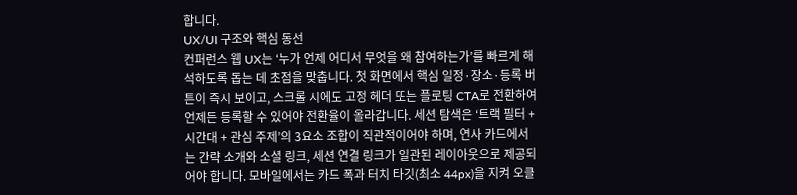합니다.
UX/UI 구조와 핵심 동선
컨퍼런스 웹 UX는 ‘누가 언제 어디서 무엇을 왜 참여하는가’를 빠르게 해석하도록 돕는 데 초점을 맞춥니다. 첫 화면에서 핵심 일정·장소·등록 버튼이 즉시 보이고, 스크롤 시에도 고정 헤더 또는 플로팅 CTA로 전환하여 언제든 등록할 수 있어야 전환율이 올라갑니다. 세션 탐색은 ‘트랙 필터 + 시간대 + 관심 주제’의 3요소 조합이 직관적이어야 하며, 연사 카드에서는 간략 소개와 소셜 링크, 세션 연결 링크가 일관된 레이아웃으로 제공되어야 합니다. 모바일에서는 카드 폭과 터치 타깃(최소 44px)을 지켜 오클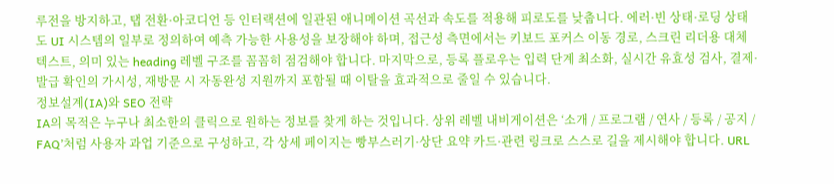루전을 방지하고, 탭 전환·아코디언 등 인터랙션에 일관된 애니메이션 곡선과 속도를 적용해 피로도를 낮춥니다. 에러·빈 상태·로딩 상태도 UI 시스템의 일부로 정의하여 예측 가능한 사용성을 보장해야 하며, 접근성 측면에서는 키보드 포커스 이동 경로, 스크린 리더용 대체 텍스트, 의미 있는 heading 레벨 구조를 꼼꼼히 점검해야 합니다. 마지막으로, 등록 플로우는 입력 단계 최소화, 실시간 유효성 검사, 결제·발급 확인의 가시성, 재방문 시 자동완성 지원까지 포함될 때 이탈을 효과적으로 줄일 수 있습니다.
정보설계(IA)와 SEO 전략
IA의 목적은 누구나 최소한의 클릭으로 원하는 정보를 찾게 하는 것입니다. 상위 레벨 내비게이션은 ‘소개 / 프로그램 / 연사 / 등록 / 공지 / FAQ’처럼 사용자 과업 기준으로 구성하고, 각 상세 페이지는 빵부스러기·상단 요약 카드·관련 링크로 스스로 길을 제시해야 합니다. URL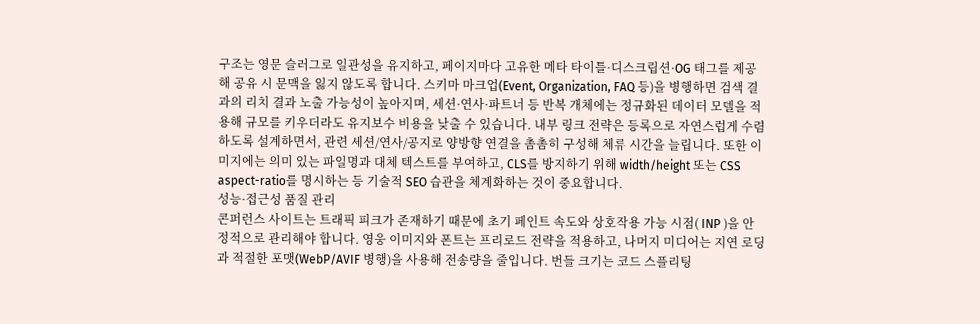구조는 영문 슬러그로 일관성을 유지하고, 페이지마다 고유한 메타 타이틀·디스크립션·OG 태그를 제공해 공유 시 문맥을 잃지 않도록 합니다. 스키마 마크업(Event, Organization, FAQ 등)을 병행하면 검색 결과의 리치 결과 노출 가능성이 높아지며, 세션·연사·파트너 등 반복 개체에는 정규화된 데이터 모델을 적용해 규모를 키우더라도 유지보수 비용을 낮출 수 있습니다. 내부 링크 전략은 등록으로 자연스럽게 수렴하도록 설계하면서, 관련 세션/연사/공지로 양방향 연결을 촘촘히 구성해 체류 시간을 늘립니다. 또한 이미지에는 의미 있는 파일명과 대체 텍스트를 부여하고, CLS를 방지하기 위해 width/height 또는 CSS aspect-ratio를 명시하는 등 기술적 SEO 습관을 체계화하는 것이 중요합니다.
성능·접근성 품질 관리
콘퍼런스 사이트는 트래픽 피크가 존재하기 때문에 초기 페인트 속도와 상호작용 가능 시점( INP )을 안정적으로 관리해야 합니다. 영웅 이미지와 폰트는 프리로드 전략을 적용하고, 나머지 미디어는 지연 로딩과 적절한 포맷(WebP/AVIF 병행)을 사용해 전송량을 줄입니다. 번들 크기는 코드 스플리팅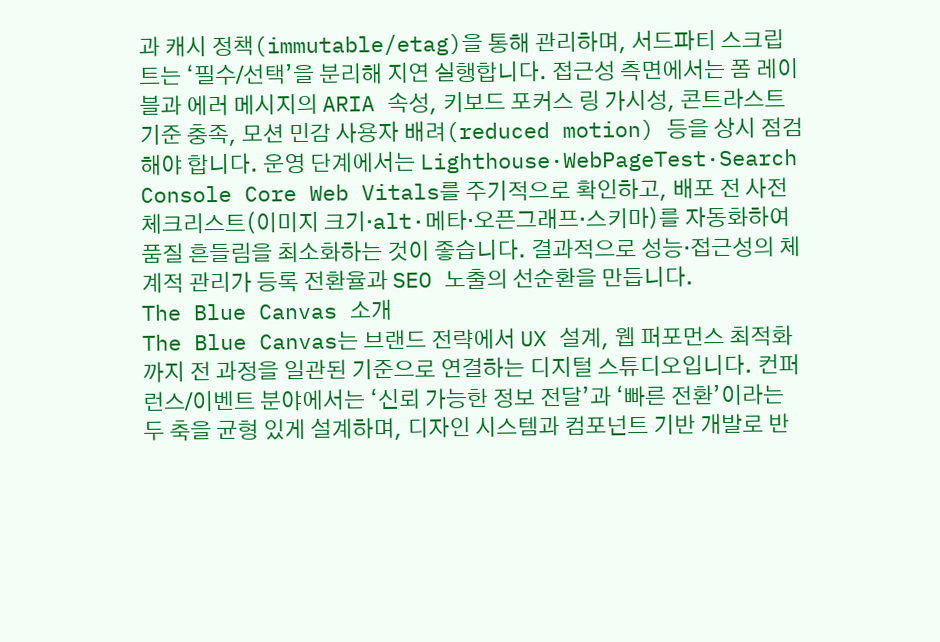과 캐시 정책(immutable/etag)을 통해 관리하며, 서드파티 스크립트는 ‘필수/선택’을 분리해 지연 실행합니다. 접근성 측면에서는 폼 레이블과 에러 메시지의 ARIA 속성, 키보드 포커스 링 가시성, 콘트라스트 기준 충족, 모션 민감 사용자 배려(reduced motion) 등을 상시 점검해야 합니다. 운영 단계에서는 Lighthouse·WebPageTest·Search Console Core Web Vitals를 주기적으로 확인하고, 배포 전 사전 체크리스트(이미지 크기·alt·메타·오픈그래프·스키마)를 자동화하여 품질 흔들림을 최소화하는 것이 좋습니다. 결과적으로 성능·접근성의 체계적 관리가 등록 전환율과 SEO 노출의 선순환을 만듭니다.
The Blue Canvas 소개
The Blue Canvas는 브랜드 전략에서 UX 설계, 웹 퍼포먼스 최적화까지 전 과정을 일관된 기준으로 연결하는 디지털 스튜디오입니다. 컨퍼런스/이벤트 분야에서는 ‘신뢰 가능한 정보 전달’과 ‘빠른 전환’이라는 두 축을 균형 있게 설계하며, 디자인 시스템과 컴포넌트 기반 개발로 반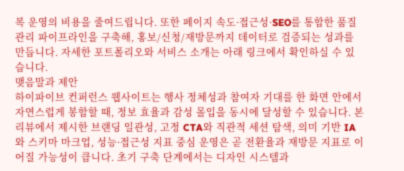복 운영의 비용을 줄여드립니다. 또한 페이지 속도·접근성·SEO를 통합한 품질 관리 파이프라인을 구축해, 홍보/신청/재방문까지 데이터로 검증되는 성과를 만듭니다. 자세한 포트폴리오와 서비스 소개는 아래 링크에서 확인하실 수 있습니다.
맺음말과 제안
하이파이브 컨퍼런스 웹사이트는 행사 정체성과 참여자 기대를 한 화면 안에서 자연스럽게 봉합할 때, 정보 효율과 감성 몰입을 동시에 달성할 수 있습니다. 본 리뷰에서 제시한 브랜딩 일관성, 고정 CTA와 직관적 세션 탐색, 의미 기반 IA와 스키마 마크업, 성능·접근성 지표 중심 운영은 곧 전환율과 재방문 지표로 이어질 가능성이 큽니다. 초기 구축 단계에서는 디자인 시스템과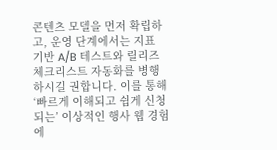콘텐츠 모델을 먼저 확립하고, 운영 단계에서는 지표 기반 A/B 테스트와 릴리즈 체크리스트 자동화를 병행하시길 권합니다. 이를 통해 ‘빠르게 이해되고 쉽게 신청되는’ 이상적인 행사 웹 경험에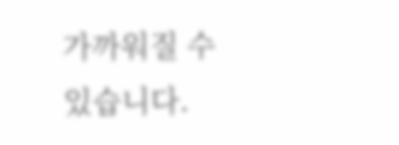가까워질 수 있습니다.